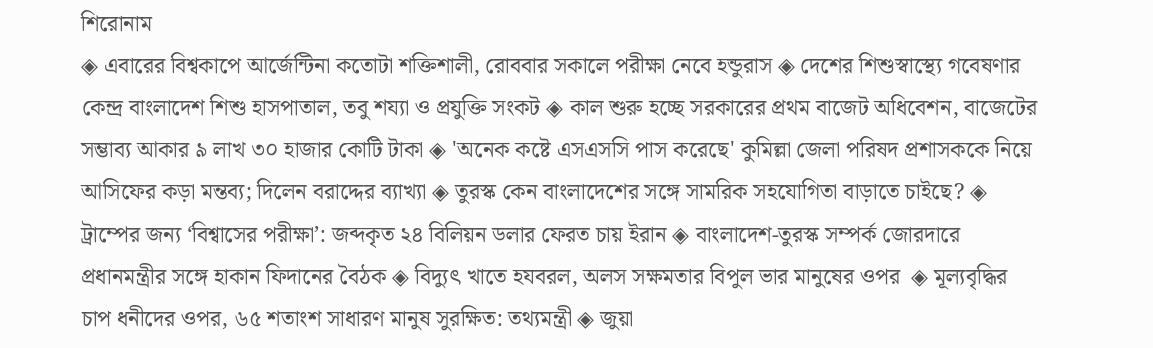শিরোনাম
◈ এবা‌রের বিশ্বকা‌পে আ‌র্জেন্টিনা ক‌তোটা শ‌ক্তিশালী, রোববার সকা‌লে পরীক্ষা নে‌বে হন্ডুরাস ◈ দেশের শিশুস্বাস্থ্যে গবেষণার কেন্দ্র বাংলাদেশ শিশু হাসপাতাল, তবু শয্যা ও প্রযুক্তি সংকট ◈ কাল শুরু হচ্ছে সরকারের প্রথম বাজেট অধিবেশন, বাজেটের সম্ভাব্য আকার ৯ লাখ ৩০ হাজার কোটি টাকা ◈ 'অনেক কষ্টে এসএসসি পাস করেছে' কুমিল্লা জেলা পরিষদ প্রশাসককে নিয়ে আসিফের কড়া মন্তব্য; দিলেন বরাদ্দের ব্যাখ্যা ◈ তুরস্ক কেন বাংলাদেশের সঙ্গে সামরিক সহযোগিতা বাড়াতে চাইছে? ◈ ট্রাম্পের জন্য ‘বিশ্বাসের পরীক্ষা’: জব্দকৃত ২৪ বিলিয়ন ডলার ফেরত চায় ইরান ◈ বাংলাদেশ-তুরস্ক সম্পর্ক জোরদারে প্রধানমন্ত্রীর সঙ্গে হাকান ফিদানের বৈঠক ◈ বিদ্যুৎ খাতে হযবরল, অলস সক্ষমতার বিপুল ভার মানুষের ওপর  ◈ মূল্যবৃদ্ধির চাপ ধনীদের ওপর, ৬৫ শতাংশ সাধারণ মানুষ সুরক্ষিত: তথ্যমন্ত্রী ◈ জুয়া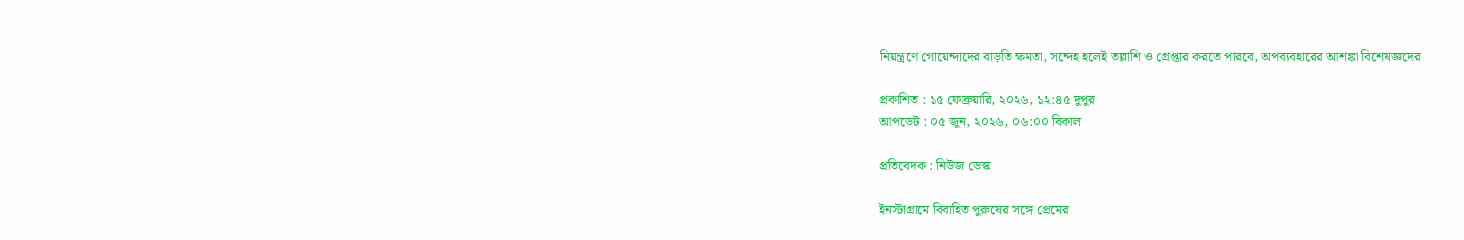নিয়ন্ত্রণে গোয়েন্দাদের বাড়তি ক্ষমতা, সন্দেহ হলেই তল্লাশি ও গ্রেপ্তার করতে পারবে, অপব্যবহারের আশঙ্কা বিশেষজ্ঞদের

প্রকাশিত : ১৫ ফেব্রুয়ারি, ২০২৬, ১২:৪৫ দুপুর
আপডেট : ০৫ জুন, ২০২৬, ০৬:০০ বিকাল

প্রতিবেদক : নিউজ ডেস্ক

ইনস্টাগ্রামে বিবাহিত পুরুষের সঙ্গে প্রেমের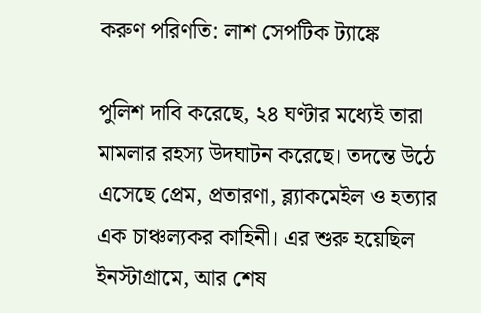করুণ পরিণতি: লাশ সেপটিক ট্যাঙ্কে

পুলিশ দাবি করেছে, ২৪ ঘণ্টার মধ্যেই তারা মামলার রহস্য উদঘাটন করেছে। তদন্তে উঠে এসেছে প্রেম, প্রতারণা, ব্ল্যাকমেইল ও হত্যার এক চাঞ্চল্যকর কাহিনী। এর শুরু হয়েছিল ইনস্টাগ্রামে, আর শেষ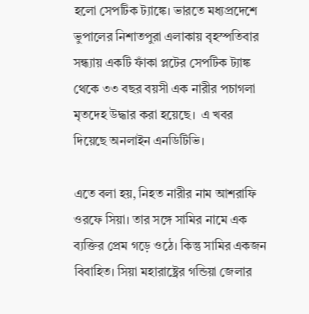হলো সেপটিক ট্যাঙ্কে। ভারতে মধ্যপ্রদেশে ভুপালের নিশাতপুরা এলাকায় বৃহস্পতিবার সন্ধ্যায় একটি ফাঁকা প্লটের সেপটিক ট্যাঙ্ক থেকে ৩৩ বছর বয়সী এক নারীর পচাগলা মৃতদেহ উদ্ধার করা হয়েছে।  এ খবর দিয়েছে অনলাইন এনডিটিভি।

এতে বলা হয়, নিহত নারীর নাম আশরাফি ওরফে সিয়া। তার সঙ্গে সামির নামে এক ব্যক্তির প্রেম গড়ে ওঠে। কিন্তু সামির একজন বিবাহিত। সিয়া মহারাষ্ট্রের গন্ডিয়া জেলার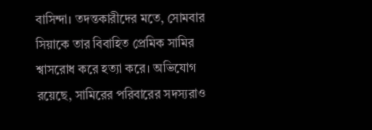বাসিন্দা। তদন্তকারীদের মতে, সোমবার সিয়াকে তার বিবাহিত প্রেমিক সামির শ্বাসরোধ করে হত্যা করে। অভিযোগ রয়েছে, সামিরের পরিবারের সদস্যরাও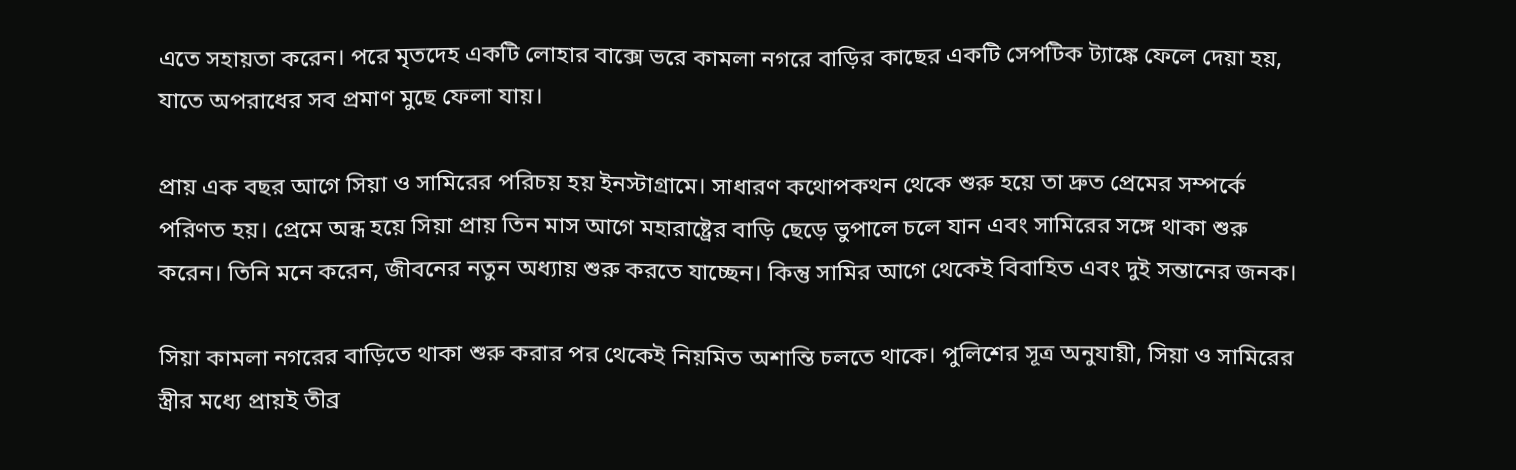এতে সহায়তা করেন। পরে মৃতদেহ একটি লোহার বাক্সে ভরে কামলা নগরে বাড়ির কাছের একটি সেপটিক ট্যাঙ্কে ফেলে দেয়া হয়, যাতে অপরাধের সব প্রমাণ মুছে ফেলা যায়।

প্রায় এক বছর আগে সিয়া ও সামিরের পরিচয় হয় ইনস্টাগ্রামে। সাধারণ কথোপকথন থেকে শুরু হয়ে তা দ্রুত প্রেমের সম্পর্কে পরিণত হয়। প্রেমে অন্ধ হয়ে সিয়া প্রায় তিন মাস আগে মহারাষ্ট্রের বাড়ি ছেড়ে ভুপালে চলে যান এবং সামিরের সঙ্গে থাকা শুরু করেন। তিনি মনে করেন, জীবনের নতুন অধ্যায় শুরু করতে যাচ্ছেন। কিন্তু সামির আগে থেকেই বিবাহিত এবং দুই সন্তানের জনক।

সিয়া কামলা নগরের বাড়িতে থাকা শুরু করার পর থেকেই নিয়মিত অশান্তি চলতে থাকে। পুলিশের সূত্র অনুযায়ী, সিয়া ও সামিরের স্ত্রীর মধ্যে প্রায়ই তীব্র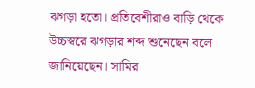ঝগড়া হতো। প্রতিবেশীরাও বাড়ি থেকে উচ্চস্বরে ঝগড়ার শব্দ শুনেছেন বলে জানিয়েছেন। সামির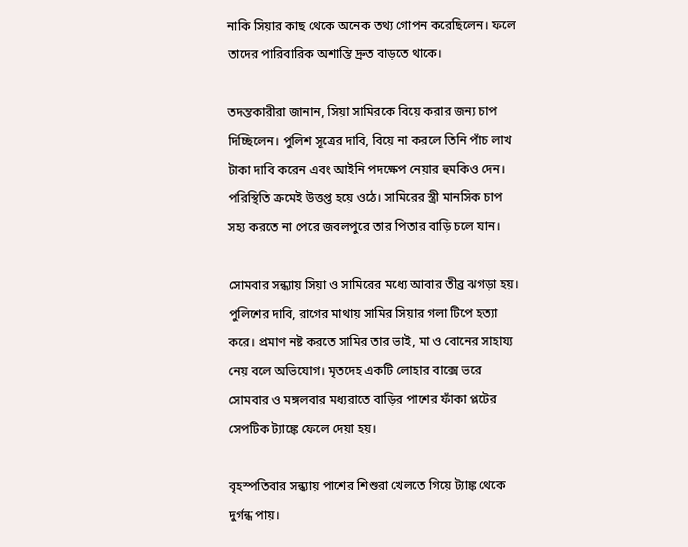নাকি সিয়ার কাছ থেকে অনেক তথ্য গোপন করেছিলেন। ফলে তাদের পারিবারিক অশান্তি দ্রুত বাড়তে থাকে।

তদন্তকারীরা জানান, সিয়া সামিরকে বিয়ে করার জন্য চাপ দিচ্ছিলেন। পুলিশ সূত্রের দাবি, বিয়ে না করলে তিনি পাঁচ লাখ টাকা দাবি করেন এবং আইনি পদক্ষেপ নেয়ার হুমকিও দেন। পরিস্থিতি ক্রমেই উত্তপ্ত হয়ে ওঠে। সামিরের স্ত্রী মানসিক চাপ সহ্য করতে না পেরে জবলপুরে তার পিতার বাড়ি চলে যান।

সোমবার সন্ধ্যায় সিয়া ও সামিরের মধ্যে আবার তীব্র ঝগড়া হয়। পুলিশের দাবি, রাগের মাথায় সামির সিয়ার গলা টিপে হত্যা করে। প্রমাণ নষ্ট করতে সামির তার ভাই, মা ও বোনের সাহায্য নেয় বলে অভিযোগ। মৃতদেহ একটি লোহার বাক্সে ভরে সোমবার ও মঙ্গলবার মধ্যরাতে বাড়ির পাশের ফাঁকা প্লটের সেপটিক ট্যাঙ্কে ফেলে দেয়া হয়।

বৃহস্পতিবার সন্ধ্যায় পাশের শিশুরা খেলতে গিয়ে ট্যাঙ্ক থেকে দুর্গন্ধ পায়।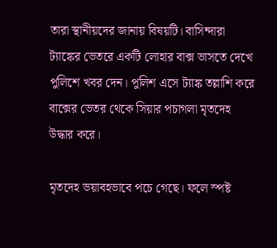তারা স্থানীয়দের জানায় বিষয়টি। বাসিন্দারা ট্যাঙ্কের ভেতরে একটি লোহার বাক্স ভাসতে দেখে পুলিশে খবর দেন। পুলিশ এসে ট্যাঙ্ক তল্লাশি করে বাক্সের ভেতর থেকে সিয়ার পচাগলা মৃতদেহ উদ্ধার করে।

মৃতদেহ ভয়াবহভাবে পচে গেছে। ফলে স্পষ্ট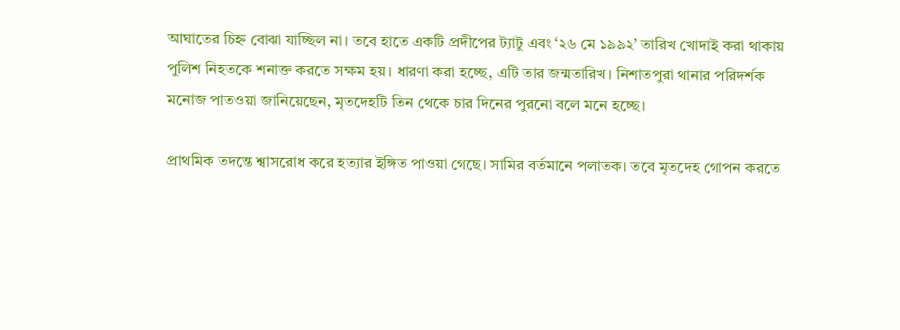আঘাতের চিহ্ন বোঝা যাচ্ছিল না। তবে হাতে একটি প্রদীপের ট্যাটু এবং ‘২৬ মে ১৯৯২’ তারিখ খোদাই করা থাকায় পুলিশ নিহতকে শনাক্ত করতে সক্ষম হয়। ধারণা করা হচ্ছে, এটি তার জন্মতারিখ। নিশাতপুরা থানার পরিদর্শক মনোজ পাতওয়া জানিয়েছেন, মৃতদেহটি তিন থেকে চার দিনের পুরনো বলে মনে হচ্ছে।

প্রাথমিক তদন্তে শ্বাসরোধ করে হত্যার ইঙ্গিত পাওয়া গেছে। সামির বর্তমানে পলাতক। তবে মৃতদেহ গোপন করতে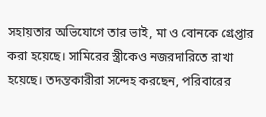সহায়তার অভিযোগে তার ভাই, মা ও বোনকে গ্রেপ্তার করা হয়েছে। সামিরের স্ত্রীকেও নজরদারিতে রাখা হয়েছে। তদন্তকারীরা সন্দেহ করছেন, পরিবারের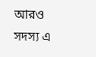আরও সদস্য এ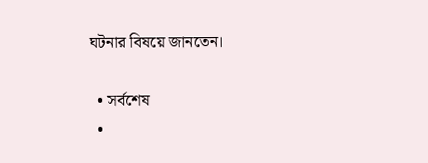ঘটনার বিষয়ে জানতেন।

  • সর্বশেষ
  •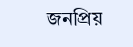জনপ্রিয়